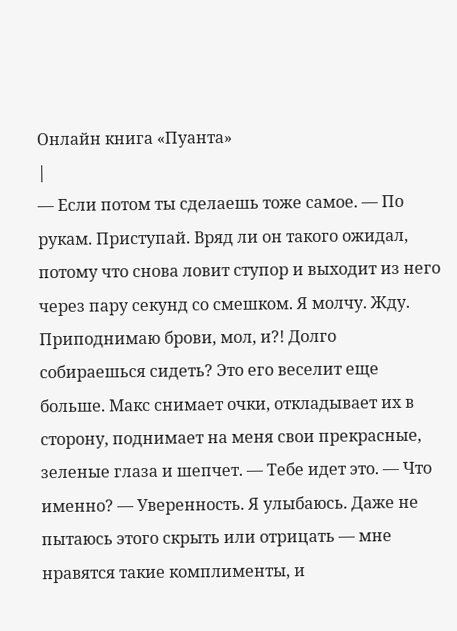Онлайн книга «Пуанта»
|
— Если потом ты сделаешь тоже самое. — По рукам. Приступай. Вряд ли он такого ожидал, потому что снова ловит ступор и выходит из него через пару секунд со смешком. Я молчу. Жду. Приподнимаю брови, мол, и?! Долго собираешься сидеть? Это его веселит еще больше. Макс снимает очки, откладывает их в сторону, поднимает на меня свои прекрасные, зеленые глаза и шепчет. — Тебе идет это. — Что именно? — Уверенность. Я улыбаюсь. Даже не пытаюсь этого скрыть или отрицать — мне нравятся такие комплименты, и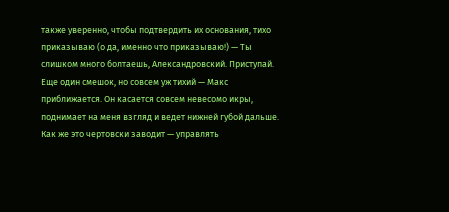также уверенно, чтобы подтвердить их основания, тихо приказываю (о да, именно что приказываю!) — Ты слишком много болтаешь, Александровский. Приступай. Еще один смешок, но совсем уж тихий — Макс приближается. Он касается совсем невесомо икры, поднимает на меня взгляд и ведет нижней губой дальше. Как же это чертовски заводит — управлять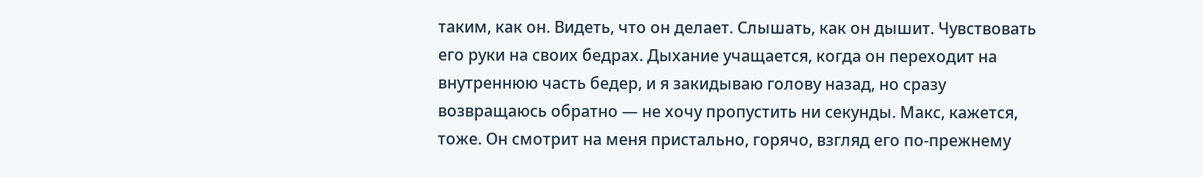таким, как он. Видеть, что он делает. Слышать, как он дышит. Чувствовать его руки на своих бедрах. Дыхание учащается, когда он переходит на внутреннюю часть бедер, и я закидываю голову назад, но сразу возвращаюсь обратно — не хочу пропустить ни секунды. Макс, кажется, тоже. Он смотрит на меня пристально, горячо, взгляд его по-прежнему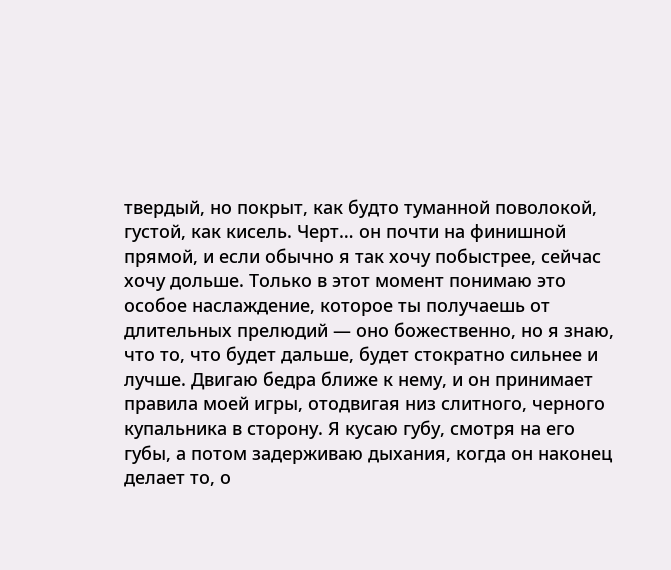твердый, но покрыт, как будто туманной поволокой, густой, как кисель. Черт… он почти на финишной прямой, и если обычно я так хочу побыстрее, сейчас хочу дольше. Только в этот момент понимаю это особое наслаждение, которое ты получаешь от длительных прелюдий — оно божественно, но я знаю, что то, что будет дальше, будет стократно сильнее и лучше. Двигаю бедра ближе к нему, и он принимает правила моей игры, отодвигая низ слитного, черного купальника в сторону. Я кусаю губу, смотря на его губы, а потом задерживаю дыхания, когда он наконец делает то, о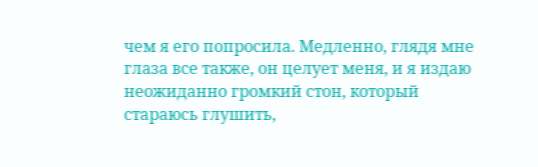чем я его попросила. Медленно, глядя мне глаза все также, он целует меня, и я издаю неожиданно громкий стон, который стараюсь глушить,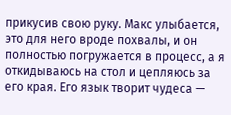прикусив свою руку. Макс улыбается, это для него вроде похвалы, и он полностью погружается в процесс, а я откидываюсь на стол и цепляюсь за его края. Его язык творит чудеса —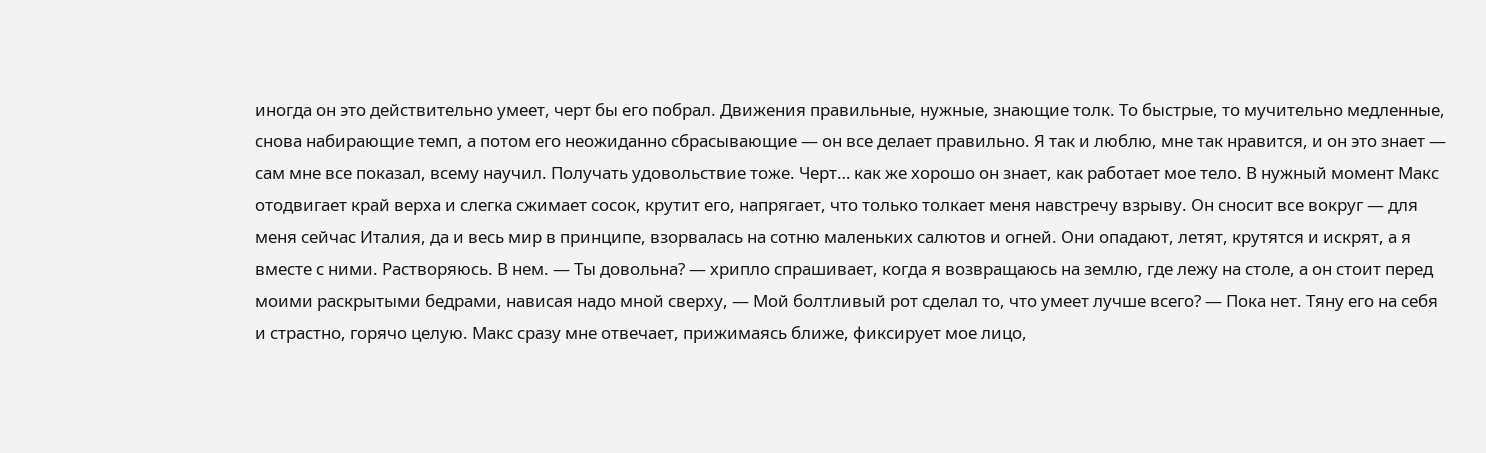иногда он это действительно умеет, черт бы его побрал. Движения правильные, нужные, знающие толк. То быстрые, то мучительно медленные, снова набирающие темп, а потом его неожиданно сбрасывающие — он все делает правильно. Я так и люблю, мне так нравится, и он это знает — сам мне все показал, всему научил. Получать удовольствие тоже. Черт… как же хорошо он знает, как работает мое тело. В нужный момент Макс отодвигает край верха и слегка сжимает сосок, крутит его, напрягает, что только толкает меня навстречу взрыву. Он сносит все вокруг — для меня сейчас Италия, да и весь мир в принципе, взорвалась на сотню маленьких салютов и огней. Они опадают, летят, крутятся и искрят, а я вместе с ними. Растворяюсь. В нем. — Ты довольна? — хрипло спрашивает, когда я возвращаюсь на землю, где лежу на столе, а он стоит перед моими раскрытыми бедрами, нависая надо мной сверху, — Мой болтливый рот сделал то, что умеет лучше всего? — Пока нет. Тяну его на себя и страстно, горячо целую. Макс сразу мне отвечает, прижимаясь ближе, фиксирует мое лицо,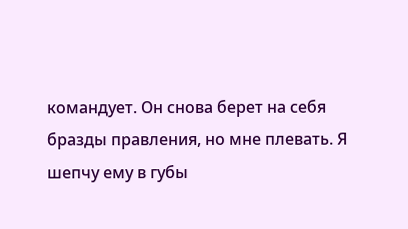командует. Он снова берет на себя бразды правления, но мне плевать. Я шепчу ему в губы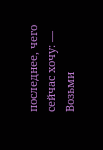последнее, чего сейчас хочу: — Возьми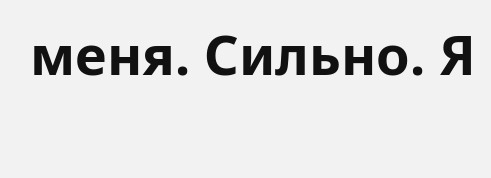меня. Сильно. Я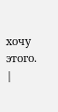хочу этого. |